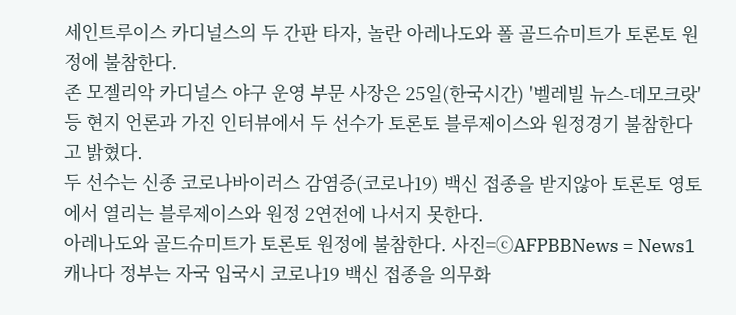세인트루이스 카디널스의 두 간판 타자, 놀란 아레나도와 폴 골드슈미트가 토론토 원정에 불참한다.
존 모젤리악 카디널스 야구 운영 부문 사장은 25일(한국시간) '벨레빌 뉴스-데모크랏' 등 현지 언론과 가진 인터뷰에서 두 선수가 토론토 블루제이스와 원정경기 불참한다고 밝혔다.
두 선수는 신종 코로나바이러스 감염증(코로나19) 백신 접종을 받지않아 토론토 영토에서 열리는 블루제이스와 원정 2연전에 나서지 못한다.
아레나도와 골드슈미트가 토론토 원정에 불참한다. 사진=ⓒAFPBBNews = News1
캐나다 정부는 자국 입국시 코로나19 백신 접종을 의무화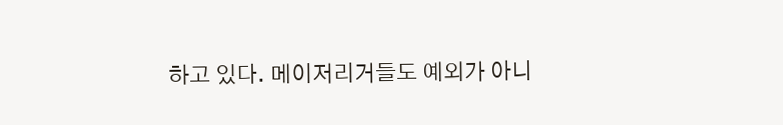하고 있다. 메이저리거들도 예외가 아니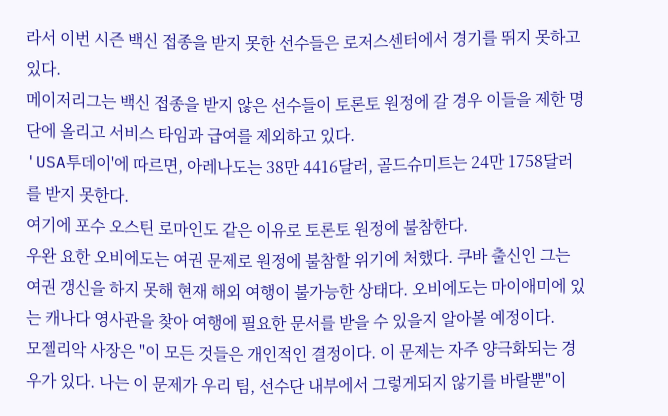라서 이번 시즌 백신 접종을 받지 못한 선수들은 로저스센터에서 경기를 뛰지 못하고 있다.
메이저리그는 백신 접종을 받지 않은 선수들이 토론토 원정에 갈 경우 이들을 제한 명단에 올리고 서비스 타임과 급여를 제외하고 있다.
'USA투데이'에 따르면, 아레나도는 38만 4416달러, 골드슈미트는 24만 1758달러를 받지 못한다.
여기에 포수 오스틴 로마인도 같은 이유로 토론토 원정에 불참한다.
우완 요한 오비에도는 여권 문제로 원정에 불참할 위기에 처했다. 쿠바 출신인 그는 여권 갱신을 하지 못해 현재 해외 여행이 불가능한 상태다. 오비에도는 마이애미에 있는 캐나다 영사관을 찾아 여행에 필요한 문서를 받을 수 있을지 알아볼 예정이다.
모젤리악 사장은 "이 모든 것들은 개인적인 결정이다. 이 문제는 자주 양극화되는 경우가 있다. 나는 이 문제가 우리 팀, 선수단 내부에서 그렇게되지 않기를 바랄뿐"이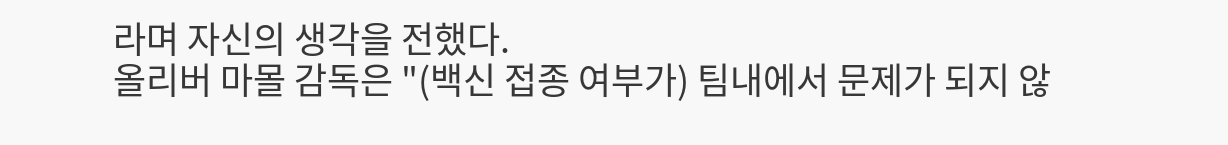라며 자신의 생각을 전했다.
올리버 마몰 감독은 "(백신 접종 여부가) 팀내에서 문제가 되지 않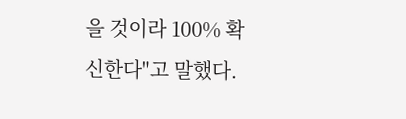을 것이라 100% 확신한다"고 말했다.